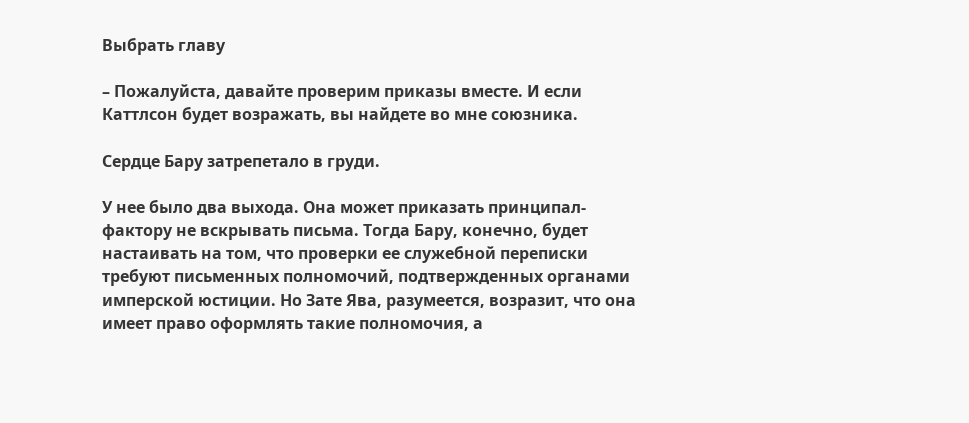Выбрать главу

– Пожалуйста, давайте проверим приказы вместе. И если Каттлсон будет возражать, вы найдете во мне союзника.

Сердце Бару затрепетало в груди.

У нее было два выхода. Она может приказать принципал-фактору не вскрывать письма. Тогда Бару, конечно, будет настаивать на том, что проверки ее служебной переписки требуют письменных полномочий, подтвержденных органами имперской юстиции. Но Зате Ява, разумеется, возразит, что она имеет право оформлять такие полномочия, а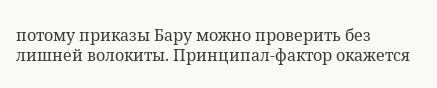потому приказы Бару можно проверить без лишней волокиты. Принципал-фактор окажется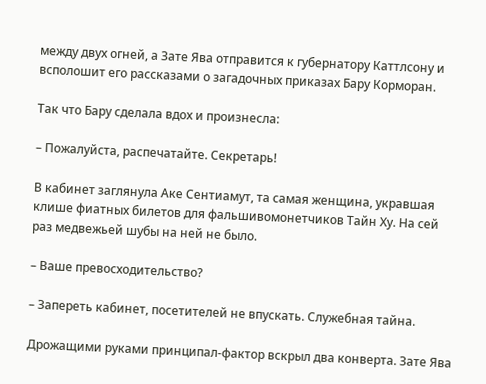между двух огней, а Зате Ява отправится к губернатору Каттлсону и всполошит его рассказами о загадочных приказах Бару Корморан.

Так что Бару сделала вдох и произнесла:

– Пожалуйста, распечатайте. Секретарь!

В кабинет заглянула Аке Сентиамут, та самая женщина, укравшая клише фиатных билетов для фальшивомонетчиков Тайн Ху. На сей раз медвежьей шубы на ней не было.

– Ваше превосходительство?

– Запереть кабинет, посетителей не впускать. Служебная тайна.

Дрожащими руками принципал-фактор вскрыл два конверта. Зате Ява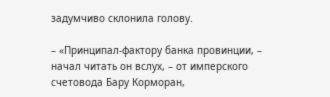задумчиво склонила голову.

– «Принципал-фактору банка провинции, – начал читать он вслух, – от имперского счетовода Бару Корморан,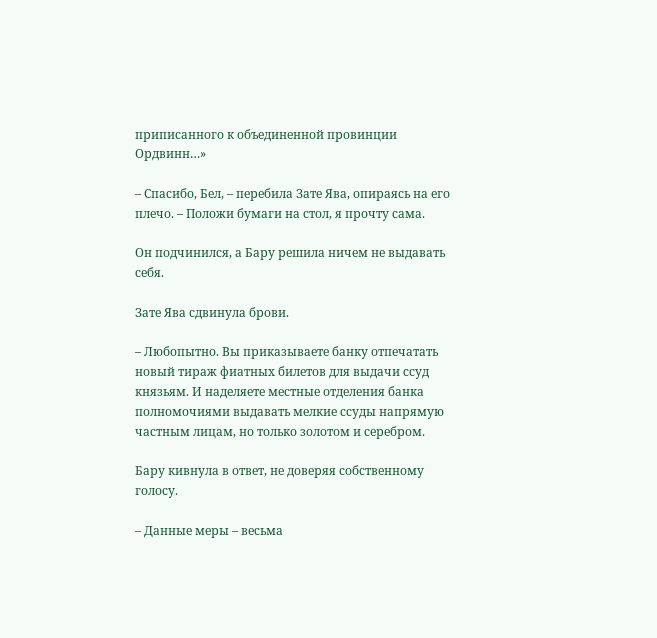приписанного к объединенной провинции Ордвинн…»

– Спасибо, Бел, – перебила Зате Ява, опираясь на его плечо. – Положи бумаги на стол, я прочту сама.

Он подчинился, а Бару решила ничем не выдавать себя.

Зате Ява сдвинула брови.

– Любопытно. Вы приказываете банку отпечатать новый тираж фиатных билетов для выдачи ссуд князьям. И наделяете местные отделения банка полномочиями выдавать мелкие ссуды напрямую частным лицам, но только золотом и серебром.

Бару кивнула в ответ, не доверяя собственному голосу.

– Данные меры – весьма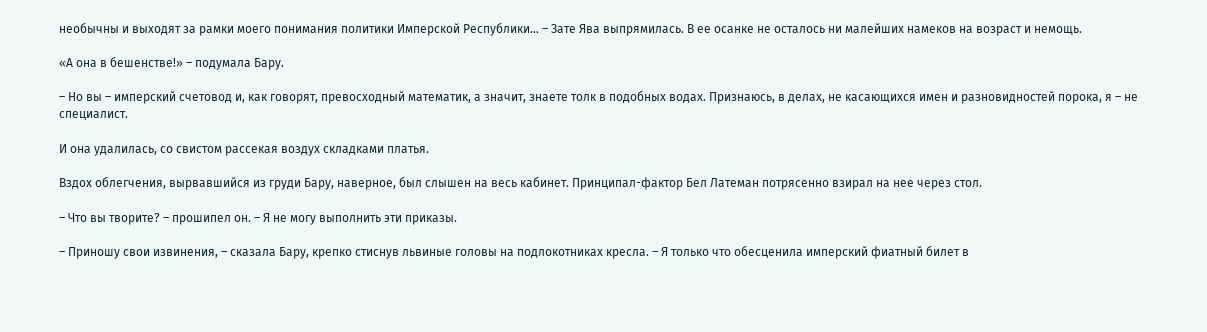необычны и выходят за рамки моего понимания политики Имперской Республики… – Зате Ява выпрямилась. В ее осанке не осталось ни малейших намеков на возраст и немощь.

«А она в бешенстве!» – подумала Бару.

– Но вы – имперский счетовод и, как говорят, превосходный математик, а значит, знаете толк в подобных водах. Признаюсь, в делах, не касающихся имен и разновидностей порока, я – не специалист.

И она удалилась, со свистом рассекая воздух складками платья.

Вздох облегчения, вырвавшийся из груди Бару, наверное, был слышен на весь кабинет. Принципал-фактор Бел Латеман потрясенно взирал на нее через стол.

– Что вы творите? – прошипел он. – Я не могу выполнить эти приказы.

– Приношу свои извинения, – сказала Бару, крепко стиснув львиные головы на подлокотниках кресла. – Я только что обесценила имперский фиатный билет в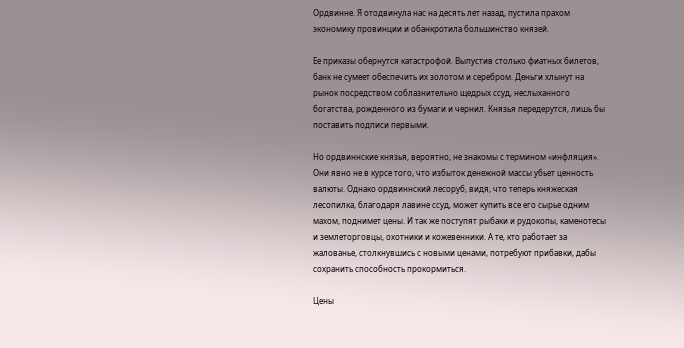Ордвинне. Я отодвинула нас на десять лет назад, пустила прахом экономику провинции и обанкротила большинство князей.

Ее приказы обернутся катастрофой. Выпустив столько фиатных билетов, банк не сумеет обеспечить их золотом и серебром. Деньги хлынут на рынок посредством соблазнительно щедрых ссуд, неслыханного богатства, рожденного из бумаги и чернил. Князья передерутся, лишь бы поставить подписи первыми.

Но ордвиннские князья, вероятно, не знакомы с термином «инфляция». Они явно не в курсе того, что избыток денежной массы убьет ценность валюты. Однако ордвиннский лесоруб, видя, что теперь княжеская лесопилка, благодаря лавине ссуд, может купить все его сырье одним махом, поднимет цены. И так же поступят рыбаки и рудокопы, каменотесы и землеторговцы, охотники и кожевенники. А те, кто работает за жалованье, столкнувшись с новыми ценами, потребуют прибавки, дабы сохранить способность прокормиться.

Цены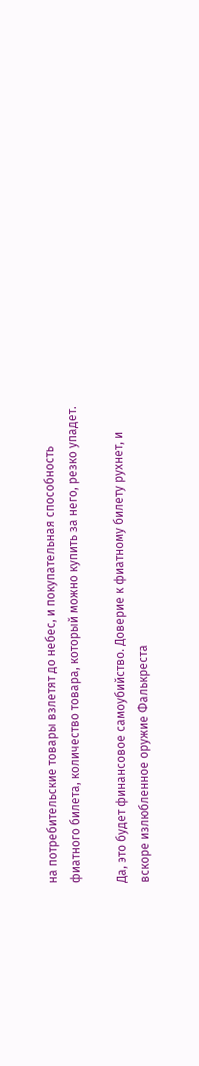на потребительские товары взлетят до небес, и покупательная способность фиатного билета, количество товара, который можно купить за него, резко упадет.

Да, это будет финансовое самоубийство. Доверие к фиатному билету рухнет, и вскоре излюбленное оружие Фалькреста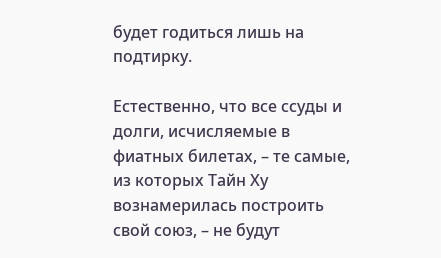будет годиться лишь на подтирку.

Естественно, что все ссуды и долги, исчисляемые в фиатных билетах, – те самые, из которых Тайн Ху вознамерилась построить свой союз, – не будут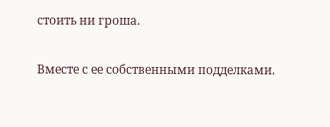стоить ни гроша.

Вместе с ее собственными подделками.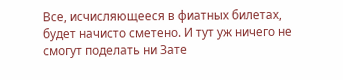Все, исчисляющееся в фиатных билетах, будет начисто сметено. И тут уж ничего не смогут поделать ни Зате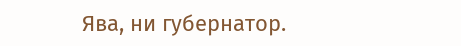Ява, ни губернатор.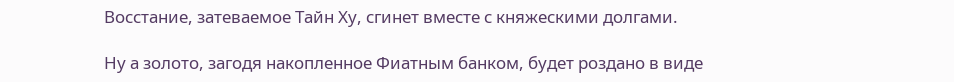Восстание, затеваемое Тайн Ху, сгинет вместе с княжескими долгами.

Ну а золото, загодя накопленное Фиатным банком, будет роздано в виде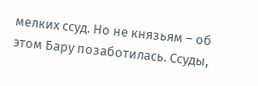мелких ссуд. Но не князьям – об этом Бару позаботилась. Ссуды,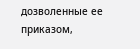дозволенные ее приказом,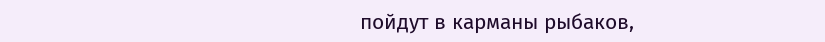пойдут в карманы рыбаков,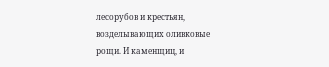лесорубов и крестьян, возделывающих оливковые рощи. И каменщиц, и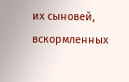их сыновей, вскормленных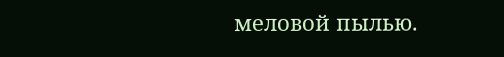меловой пылью.